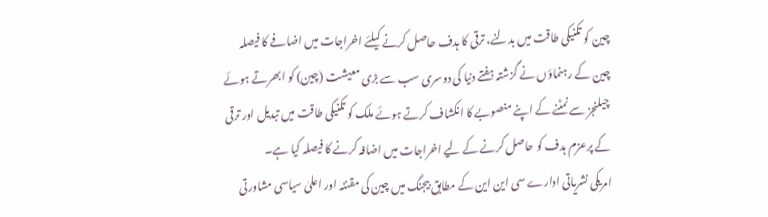چین کو تکنیکی طاقت میں بدلنے، ترقی کا ہدف حاصل کرنے کیلئے اخراجات میں اضافے کا فیصلہ
چین کے رہنماؤں نے گزشتہ ہفتے دنیا کی دوسری سب سے بڑی معیشت (چین) کو ابھرتے ہوئے چیلنجز سے نمٹنے کے اپنے منصوبے کا انکشاف کرتے ہوئے ملک کو تکنیکی طاقت میں تبدیل اور ترقی کے پرعزم ہدف کو حاصل کرنے کے لیے اخراجات میں اضافہ کرنے کا فیصلہ کیا ہے۔
امریکی نشریاتی ادارے سی این این کے مطابق بیجنگ میں چین کی مقننہ اور اعلیٰ سیاسی مشاورتی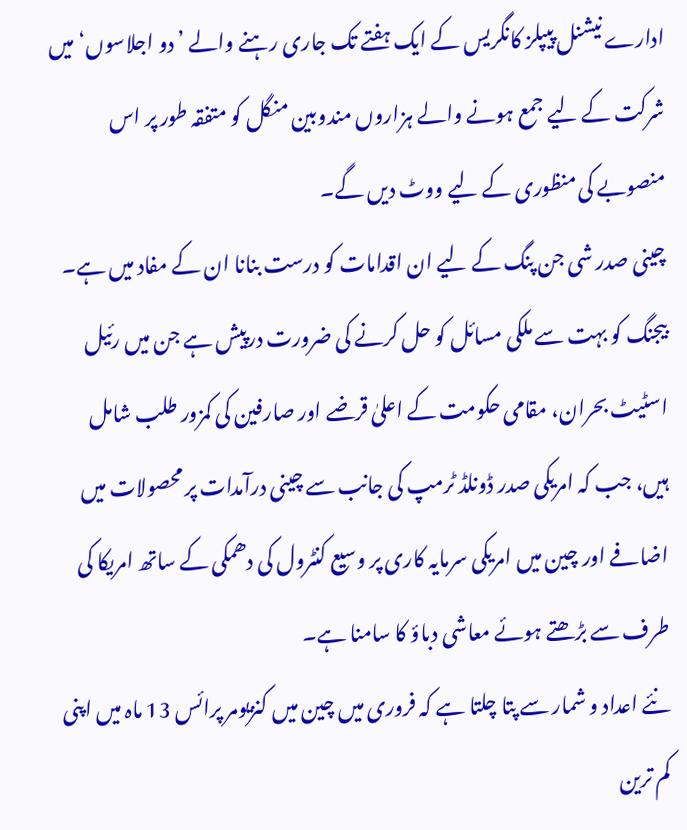ادارے نیشنل پیپلز کانگریس کے ایک ہفتے تک جاری رہنے والے ’دو اجلاسوں‘ میں شرکت کے لیے جمع ہونے والے ہزاروں مندوبین منگل کو متفقہ طور پر اس منصوبے کی منظوری کے لیے ووٹ دیں گے۔
چینی صدر شی جن پنگ کے لیے ان اقدامات کو درست بنانا ان کے مفاد میں ہے۔
بیجنگ کو بہت سے ملکی مسائل کو حل کرنے کی ضرورت درپیش ہے جن میں رئیل اسٹیٹ بحران، مقامی حکومت کے اعلیٰ قرضے اور صارفین کی کمزور طلب شامل ہیں، جب کہ امریکی صدر ڈونلڈ ٹرمپ کی جانب سے چینی درآمدات پر محصولات میں اضافے اور چین میں امریکی سرمایہ کاری پر وسیع کنٹرول کی دھمکی کے ساتھ امریکا کی طرف سے بڑھتے ہوئے معاشی دباؤ کا سامنا ہے۔
نئے اعداد و شمار سے پتا چلتا ہے کہ فروری میں چین میں کنزیومر پرائس 13 ماہ میں اپنی کم ترین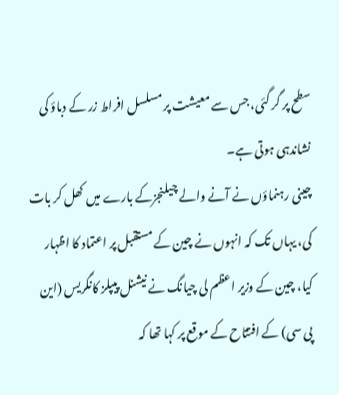سطح پر گر گئی، جس سے معیشت پر مسلسل افراط زر کے دباؤ کی نشاندہی ہوتی ہے۔
چینی رہنماؤں نے آنے والے چیلنجزکے بارے میں کھل کر بات کی، یہاں تک کہ انہوں نے چین کے مستقبل پر اعتماد کا اظہار کیا، چین کے وزیر اعظم لی چیانگ نے نیشنل پیپلز کانگریس (این پی سی) کے افتتاح کے موقع پر کہا تھا کہ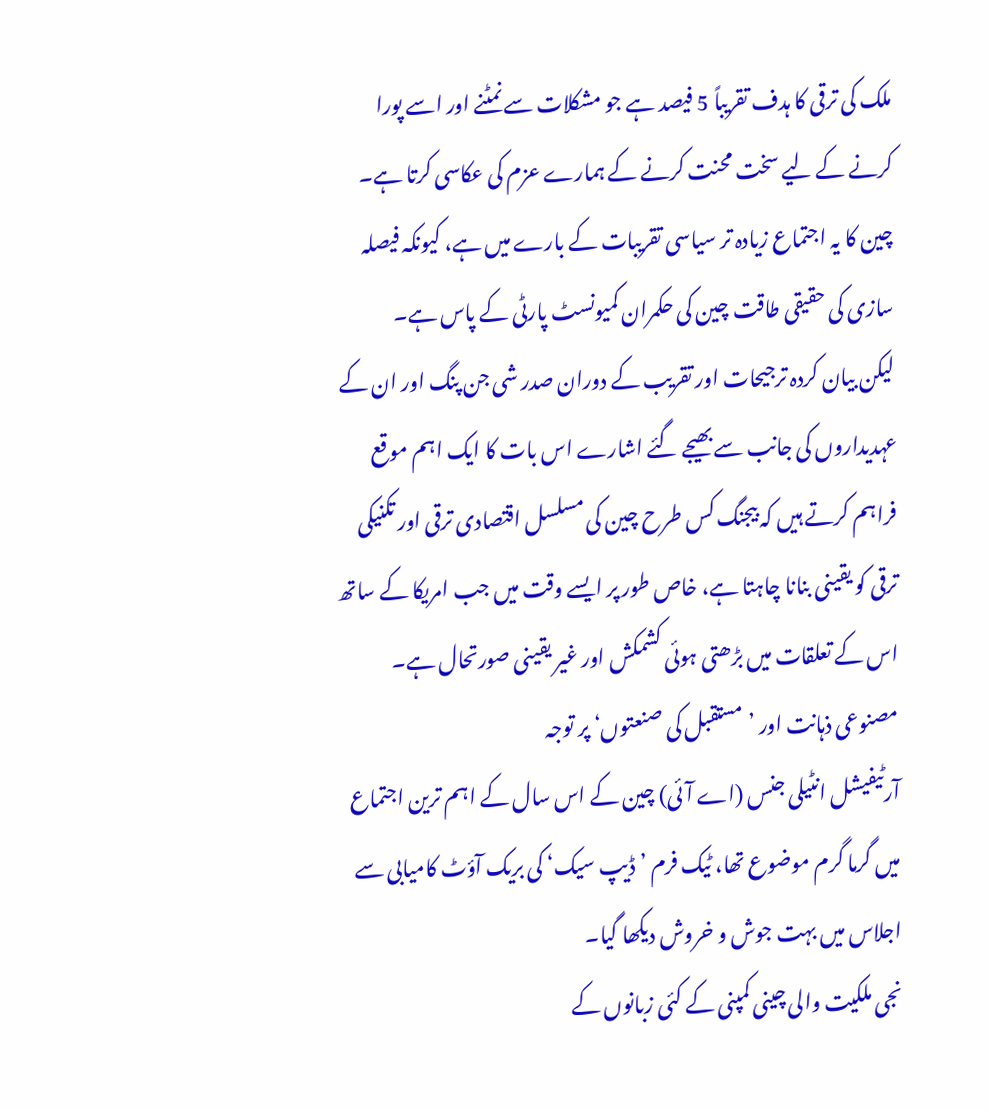ملک کی ترقی کا ہدف تقریباً 5 فیصد ہے جو مشکلات سے نمٹنے اور اسے پورا کرنے کے لیے سخت محنت کرنے کے ہمارے عزم کی عکاسی کرتا ہے۔
چین کا یہ اجتماع زیادہ تر سیاسی تقریبات کے بارے میں ہے، کیونکہ فیصلہ سازی کی حقیقی طاقت چین کی حکمران کمیونسٹ پارٹی کے پاس ہے۔
لیکن بیان کردہ ترجیحات اور تقریب کے دوران صدر شی جن پنگ اور ان کے عہدیداروں کی جانب سے بھیجے گئے اشارے اس بات کا ایک اہم موقع فراہم کرتے ہیں کہ بیجنگ کس طرح چین کی مسلسل اقتصادی ترقی اور تکنیکی ترقی کو یقینی بنانا چاہتا ہے، خاص طور پر ایسے وقت میں جب امریکا کے ساتھ اس کے تعلقات میں بڑھتی ہوئی کشمکش اور غیر یقینی صورتحال ہے۔
مصنوعی ذہانت اور ’مستقبل کی صنعتوں‘ پر توجہ
آرٹیفیشل انٹیلی جنس (اے آئی) چین کے اس سال کے اہم ترین اجتماع میں گرما گرم موضوع تھا، ٹیک فرم ’ڈیپ سیک‘ کی بریک آؤٹ کامیابی سے اجلاس میں بہت جوش و خروش دیکھا گیا۔
نجی ملکیت والی چینی کمپنی کے کئی زبانوں کے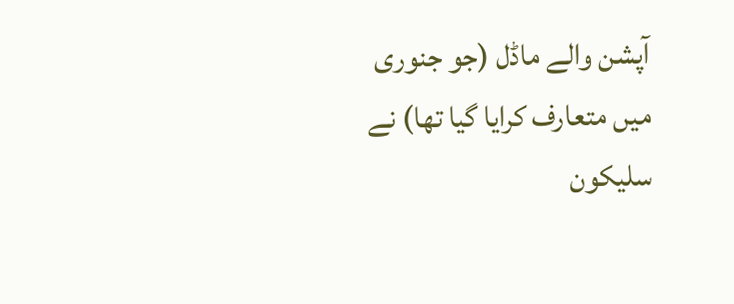آپشن والے ماڈل (جو جنوری میں متعارف کرایا گیا تھا) نے سلیکون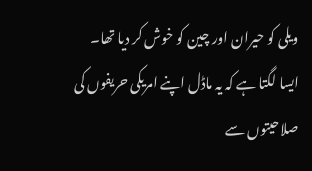ویلی کو حیران اور چین کو خوش کر دیا تھا۔
ایسا لگتا ہے کہ یہ ماڈل اپنے امریکی حریفوں کی صلاحیتوں سے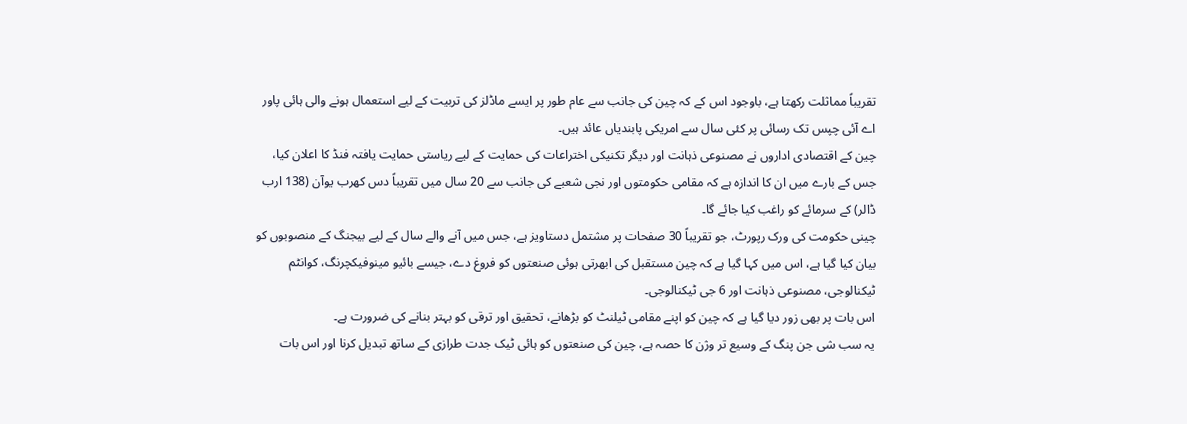تقریباً مماثلت رکھتا ہے، باوجود اس کے کہ چین کی جانب سے عام طور پر ایسے ماڈلز کی تربیت کے لیے استعمال ہونے والی ہائی پاور اے آئی چپس تک رسائی پر کئی سال سے امریکی پابندیاں عائد ہیں۔
چین کے اقتصادی اداروں نے مصنوعی ذہانت اور دیگر تکنیکی اختراعات کی حمایت کے لیے ریاستی حمایت یافتہ فنڈ کا اعلان کیا، جس کے بارے میں ان کا اندازہ ہے کہ مقامی حکومتوں اور نجی شعبے کی جانب سے 20 سال میں تقریباً دس کھرب یوآن (138 ارب ڈالر) کے سرمائے کو راغب کیا جائے گا۔
چینی حکومت کی ورک رپورٹ، جو تقریباً 30 صفحات پر مشتمل دستاویز ہے، جس میں آنے والے سال کے لیے بیجنگ کے منصوبوں کو بیان کیا گیا ہے، اس میں کہا گیا ہے کہ چین مستقبل کی ابھرتی ہوئی صنعتوں کو فروغ دے، جیسے بائیو مینوفیکچرنگ، کوانٹم ٹیکنالوجی، مصنوعی ذہانت اور 6 جی ٹیکنالوجی۔
اس بات پر بھی زور دیا گیا ہے کہ چین کو اپنے مقامی ٹیلنٹ کو بڑھانے، تحقیق اور ترقی کو بہتر بنانے کی ضرورت ہے۔
یہ سب شی جن پنگ کے وسیع تر وژن کا حصہ ہے، چین کی صنعتوں کو ہائی ٹیک جدت طرازی کے ساتھ تبدیل کرنا اور اس بات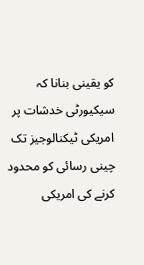کو یقینی بنانا کہ سیکیورٹی خدشات پر امریکی ٹیکنالوجیز تک چینی رسائی کو محدود کرنے کی امریکی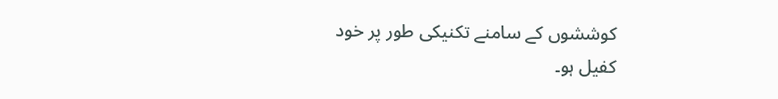کوششوں کے سامنے تکنیکی طور پر خود کفیل ہو۔